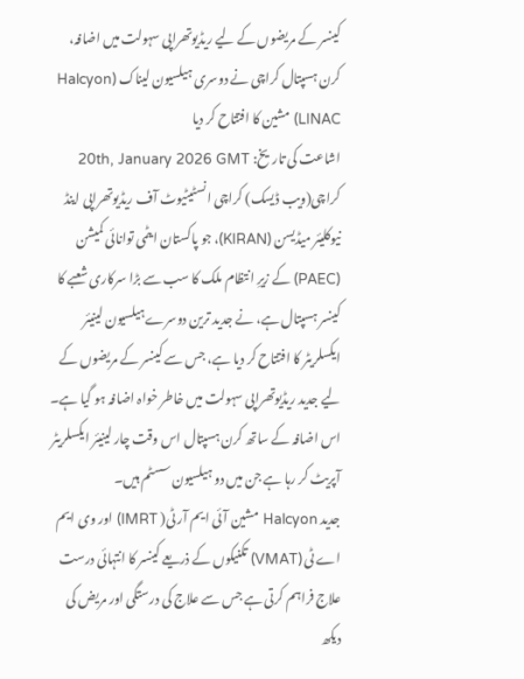کینسر کے مریضوں کے لیے ریڈیوتھراپی سہولت میں اضافہ، کرن ہسپتال کراچی نے دوسری ہیلسیون لیناک (Halcyon LINAC) مشین کا افتتاح کر دیا
اشاعت کی تاریخ: 20th, January 2026 GMT
کراچی(ویب ڈیسک) کراچی انسٹیٹیوٹ آف ریڈیوتھراپی اینڈ نیوکلیئر میڈیسن (KIRAN)، جو پاکستان ایٹمی توانائی کمیشن (PAEC) کے زیرِ انتظام ملک کا سب سے بڑا سرکاری شعبے کا کینسر ہسپتال ہے، نے جدید ترین دوسرےہیلسیون لینیئر ایکسلریٹر کا افتتاح کر دیا ہے، جس سے کینسر کے مریضوں کے لیے جدید ریڈیوتھراپی سہولت میں خاطر خواہ اضافہ ہو گیا ہے۔ اس اضافہ کے ساتھ کرن ہسپتال اس وقت چار لینیئر ایکسلریٹر آپریٹ کر رہا ہے جن میں دو ہیلسیون سسٹم ہیں۔
جدید Halcyon مشین آئی ایم آر ٹی( IMRT) اور وی ایم اے ٹی (VMAT) تکنیکوں کے ذریعے کینسر کا انتہائی درست علاج فراہم کرتی ہے جس سے علاج کی درستگی اور مریض کی دیکھ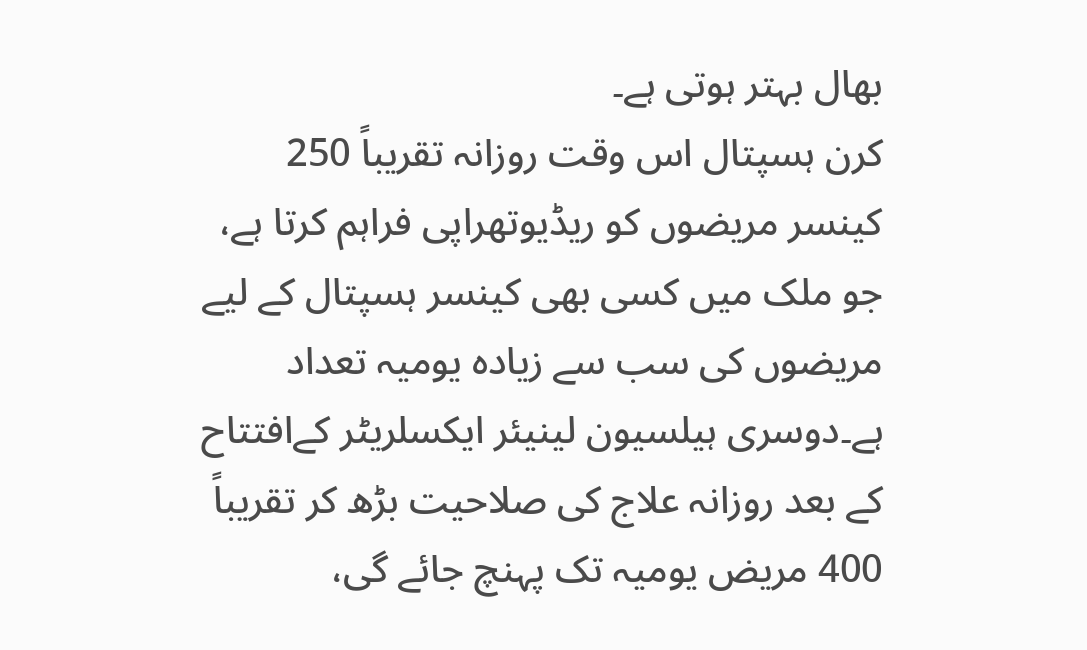بھال بہتر ہوتی ہے۔
کرن ہسپتال اس وقت روزانہ تقریباً 250 کینسر مریضوں کو ریڈیوتھراپی فراہم کرتا ہے، جو ملک میں کسی بھی کینسر ہسپتال کے لیے مریضوں کی سب سے زیادہ یومیہ تعداد ہے۔دوسری ہیلسیون لینیئر ایکسلریٹر کےافتتاح کے بعد روزانہ علاج کی صلاحیت بڑھ کر تقریباً 400 مریض یومیہ تک پہنچ جائے گی،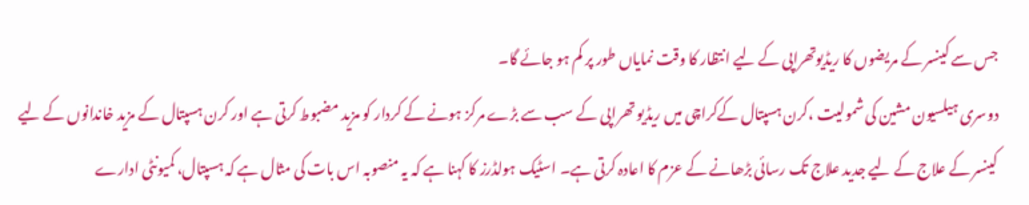جس سے کینسر کے مریضوں کا ریڈیوتھراپی کے لیے انتظار کا وقت نمایاں طور پر کم ہو جائے گا۔
دوسری ہیلسیون مشین کی شمولیت ،کرن ہسپتال کےکراچی میں ریڈیو تھراپی کے سب سے بڑے مرکز ہونے کے کردار کو مزید مضبوط کرتی ہے اور کرن ہسپتال کے مزید خاندانوں کے لیے کینسر کے علاج کے لیے جدید علاج تک رسائی بڑھانے کے عزم کا اعادہ کرتی ہے۔ اسٹیک ہولڈرز کا کہنا ہے کہ یہ منصوبہ اس بات کی مثال ہے کہ ہسپتال، کمیونٹی ادارے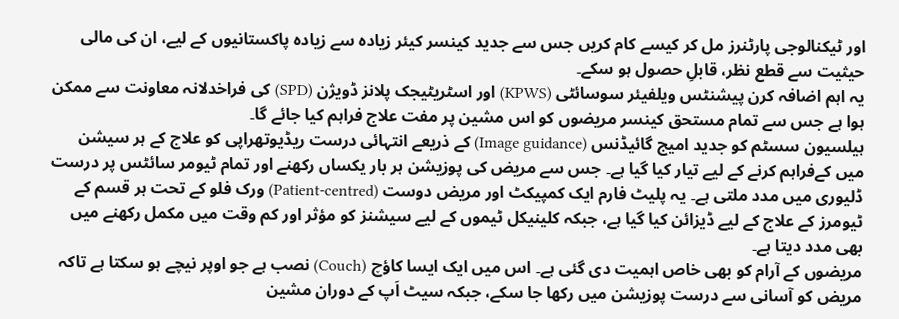اور ٹیکنالوجی پارٹنرز مل کر کیسے کام کریں جس سے جدید کینسر کیئر زیادہ سے زیادہ پاکستانیوں کے لیے، ان کی مالی حیثیت سے قطع نظر، قابلِ حصول ہو سکے۔
یہ اہم اضافہ کرن پیشنٹس ویلفیئر سوسائٹی (KPWS) اور اسٹریٹیجک پلانز ڈویژن (SPD) کی فراخدلانہ معاونت سے ممکن ہوا ہے جس سے تمام مستحق کینسر مریضوں کو اس مشین پر مفت علاج فراہم کیا جائے گا۔
ہیلسیون سسٹم کو جدید امیج گائیڈنس (Image guidance) کے ذریعے انتہائی درست ریڈیوتھراپی کو علاج کے ہر سیشن میں کےفراہم کرنے کے لیے تیار کیا گیا ہے۔ جس سے مریض کی پوزیشن ہر بار یکساں رکھنے اور تمام ٹیومر سائٹس پر درست ڈلیوری میں مدد ملتی ہے۔ یہ پلیٹ فارم ایک کمپیکٹ اور مریض دوست (Patient-centred) ورک فلو کے تحت ہر قسم کے ٹیومرز کے علاج کے لیے ڈیزائن کیا گیا ہے، جبکہ کلینیکل ٹیموں کے لیے سیشنز کو مؤثر اور کم وقت میں مکمل رکھنے میں بھی مدد دیتا ہے۔
مریضوں کے آرام کو بھی خاص اہمیت دی گئی ہے۔ اس میں ایک ایسا کاؤچ (Couch) نصب ہے جو اوپر نیچے ہو سکتا ہے تاکہ مریض کو آسانی سے درست پوزیشن میں رکھا جا سکے، جبکہ سیٹ اَپ کے دوران مشین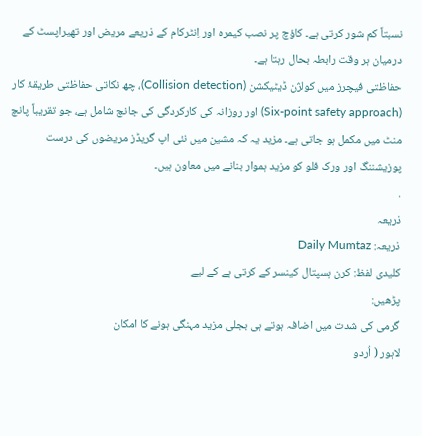نسبتاً کم شور کرتی ہے۔ کاؤچ پر نصب کیمرہ اور اِنٹرکام کے ذریعے مریض اور تھیراپسٹ کے درمیان ہر وقت رابطہ بحال رہتا ہے۔
حفاظتی فیچرز میں کولژن ڈیٹیکشن (Collision detection)، چھ نکاتی حفاظتی طریقۂ کار (Six-point safety approach) اور روزانہ کی کارکردگی کی جانچ شامل ہے، جو تقریباً پانچ منٹ میں مکمل ہو جاتی ہے۔ مزید یہ کہ مشین میں نئی اپ گریڈز مریضوں کی درست پوزیشننگ اور ورک فلو کو مزید ہموار بنانے میں معاون ہیں۔
.
ذریعہ
ذریعہ: Daily Mumtaz
کلیدی لفظ: کرن ہسپتال کینسر کے کرتی ہے کے لیے
پڑھیں:
گرمی کی شدت میں اضافہ ہوتے ہی بجلی مزید مہنگی ہونے کا امکان
لاہور ( اُردو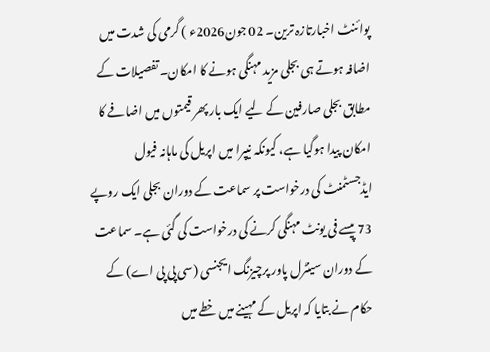پوائنٹ اخبارتازہ ترین۔ 02 جون2026ء ) گرمی کی شدت میں اضافہ ہوتے ہی بجلی مزید مہنگی ہونے کا امکان۔ تفصیلات کے مطابق بجلی صارفین کے لیے ایک بار پھر قیمتوں میں اضافے کا امکان پیدا ہوگیا ہے، کیونکہ نیپرا میں اپریل کی ماہانہ فیول ایڈجسٹمنٹ کی درخواست پر سماعت کے دوران بجلی ایک روپے 73 پیسے فی یونٹ مہنگی کرنے کی درخواست کی گئی ہے۔ سماعت کے دوران سینٹرل پاور پرچیزنگ ایجنسی (سی پی پی اے) کے حکام نے بتایا کہ اپریل کے مہینے میں خطے میں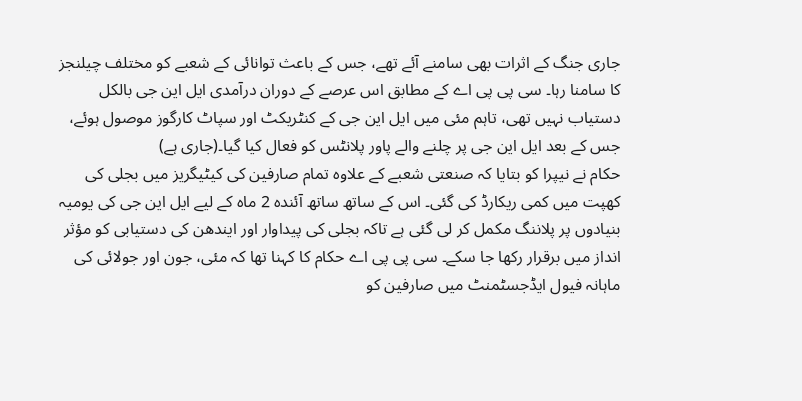جاری جنگ کے اثرات بھی سامنے آئے تھے، جس کے باعث توانائی کے شعبے کو مختلف چیلنجز کا سامنا رہا۔ سی پی پی اے کے مطابق اس عرصے کے دوران درآمدی ایل این جی بالکل دستیاب نہیں تھی، تاہم مئی میں ایل این جی کے کنٹریکٹ اور سپاٹ کارگوز موصول ہوئے، جس کے بعد ایل این جی پر چلنے والے پاور پلانٹس کو فعال کیا گیا۔(جاری ہے)
حکام نے نیپرا کو بتایا کہ صنعتی شعبے کے علاوہ تمام صارفین کی کیٹیگریز میں بجلی کی کھپت میں کمی ریکارڈ کی گئی۔ اس کے ساتھ ساتھ آئندہ 2 ماہ کے لیے ایل این جی کی یومیہ بنیادوں پر پلاننگ مکمل کر لی گئی ہے تاکہ بجلی کی پیداوار اور ایندھن کی دستیابی کو مؤثر انداز میں برقرار رکھا جا سکے۔ سی پی پی اے حکام کا کہنا تھا کہ مئی، جون اور جولائی کی ماہانہ فیول ایڈجسٹمنٹ میں صارفین کو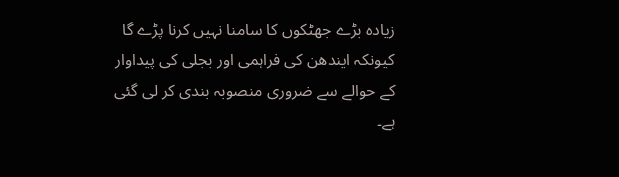زیادہ بڑے جھٹکوں کا سامنا نہیں کرنا پڑے گا کیونکہ ایندھن کی فراہمی اور بجلی کی پیداوار کے حوالے سے ضروری منصوبہ بندی کر لی گئی ہے۔